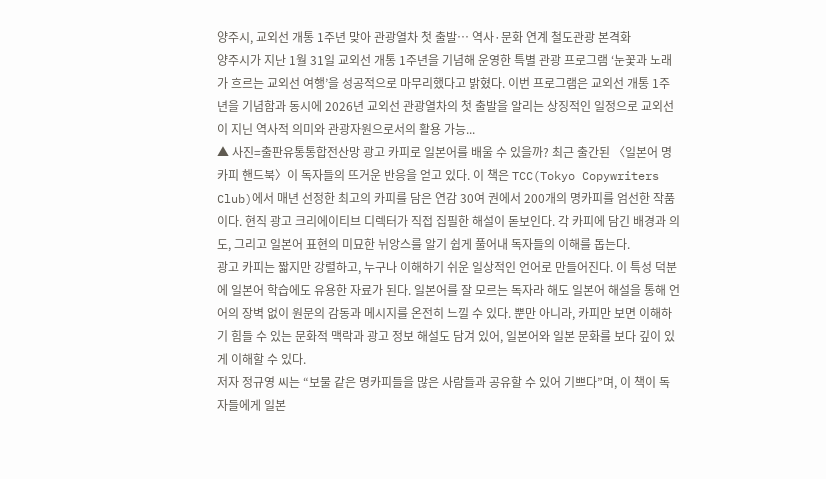양주시, 교외선 개통 1주년 맞아 관광열차 첫 출발… 역사·문화 연계 철도관광 본격화
양주시가 지난 1월 31일 교외선 개통 1주년을 기념해 운영한 특별 관광 프로그램 ‘눈꽃과 노래가 흐르는 교외선 여행’을 성공적으로 마무리했다고 밝혔다. 이번 프로그램은 교외선 개통 1주년을 기념함과 동시에 2026년 교외선 관광열차의 첫 출발을 알리는 상징적인 일정으로 교외선이 지닌 역사적 의미와 관광자원으로서의 활용 가능...
▲ 사진=출판유통통합전산망 광고 카피로 일본어를 배울 수 있을까? 최근 출간된 〈일본어 명카피 핸드북〉이 독자들의 뜨거운 반응을 얻고 있다. 이 책은 TCC(Tokyo Copywriters Club)에서 매년 선정한 최고의 카피를 담은 연감 30여 권에서 200개의 명카피를 엄선한 작품이다. 현직 광고 크리에이티브 디렉터가 직접 집필한 해설이 돋보인다. 각 카피에 담긴 배경과 의도, 그리고 일본어 표현의 미묘한 뉘앙스를 알기 쉽게 풀어내 독자들의 이해를 돕는다.
광고 카피는 짧지만 강렬하고, 누구나 이해하기 쉬운 일상적인 언어로 만들어진다. 이 특성 덕분에 일본어 학습에도 유용한 자료가 된다. 일본어를 잘 모르는 독자라 해도 일본어 해설을 통해 언어의 장벽 없이 원문의 감동과 메시지를 온전히 느낄 수 있다. 뿐만 아니라, 카피만 보면 이해하기 힘들 수 있는 문화적 맥락과 광고 정보 해설도 담겨 있어, 일본어와 일본 문화를 보다 깊이 있게 이해할 수 있다.
저자 정규영 씨는 “보물 같은 명카피들을 많은 사람들과 공유할 수 있어 기쁘다”며, 이 책이 독자들에게 일본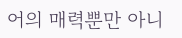어의 매력뿐만 아니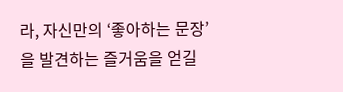라, 자신만의 ‘좋아하는 문장’을 발견하는 즐거움을 얻길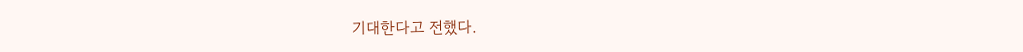기대한다고 전했다.